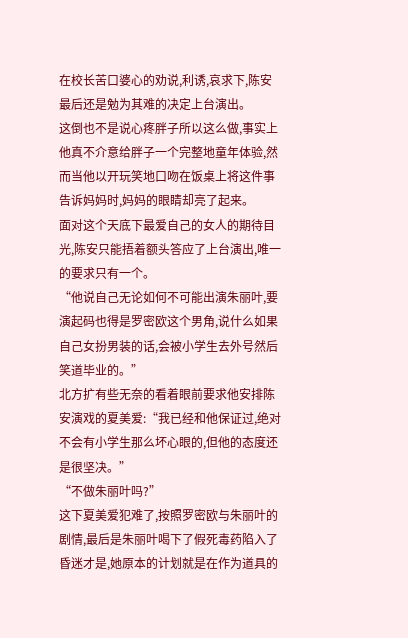在校长苦口婆心的劝说,利诱,哀求下,陈安最后还是勉为其难的决定上台演出。
这倒也不是说心疼胖子所以这么做,事实上他真不介意给胖子一个完整地童年体验,然而当他以开玩笑地口吻在饭桌上将这件事告诉妈妈时,妈妈的眼睛却亮了起来。
面对这个天底下最爱自己的女人的期待目光,陈安只能捂着额头答应了上台演出,唯一的要求只有一个。
“他说自己无论如何不可能出演朱丽叶,要演起码也得是罗密欧这个男角,说什么如果自己女扮男装的话,会被小学生去外号然后笑道毕业的。”
北方扩有些无奈的看着眼前要求他安排陈安演戏的夏美爱:“我已经和他保证过,绝对不会有小学生那么坏心眼的,但他的态度还是很坚决。”
“不做朱丽叶吗?”
这下夏美爱犯难了,按照罗密欧与朱丽叶的剧情,最后是朱丽叶喝下了假死毒药陷入了昏迷才是,她原本的计划就是在作为道具的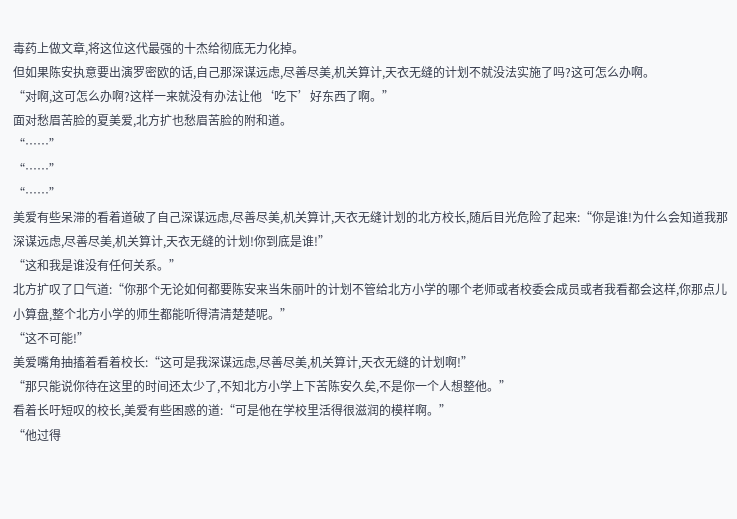毒药上做文章,将这位这代最强的十杰给彻底无力化掉。
但如果陈安执意要出演罗密欧的话,自己那深谋远虑,尽善尽美,机关算计,天衣无缝的计划不就没法实施了吗?这可怎么办啊。
“对啊,这可怎么办啊?这样一来就没有办法让他‘吃下’好东西了啊。”
面对愁眉苦脸的夏美爱,北方扩也愁眉苦脸的附和道。
“……”
“……”
“……”
美爱有些呆滞的看着道破了自己深谋远虑,尽善尽美,机关算计,天衣无缝计划的北方校长,随后目光危险了起来:“你是谁!为什么会知道我那深谋远虑,尽善尽美,机关算计,天衣无缝的计划!你到底是谁!”
“这和我是谁没有任何关系。”
北方扩叹了口气道:“你那个无论如何都要陈安来当朱丽叶的计划不管给北方小学的哪个老师或者校委会成员或者我看都会这样,你那点儿小算盘,整个北方小学的师生都能听得清清楚楚呢。”
“这不可能!”
美爱嘴角抽搐着看着校长:“这可是我深谋远虑,尽善尽美,机关算计,天衣无缝的计划啊!”
“那只能说你待在这里的时间还太少了,不知北方小学上下苦陈安久矣,不是你一个人想整他。”
看着长吁短叹的校长,美爱有些困惑的道:“可是他在学校里活得很滋润的模样啊。”
“他过得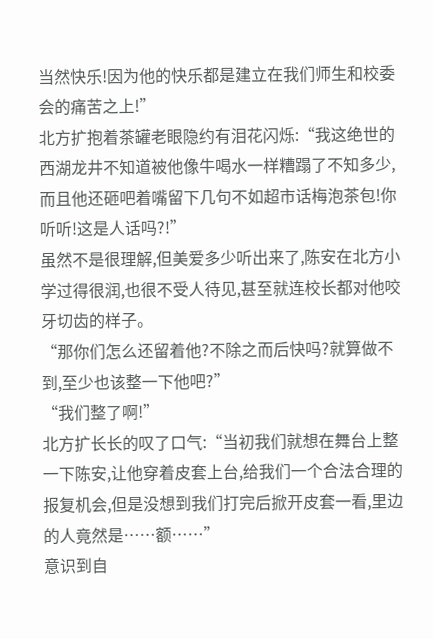当然快乐!因为他的快乐都是建立在我们师生和校委会的痛苦之上!”
北方扩抱着茶罐老眼隐约有泪花闪烁:“我这绝世的西湖龙井不知道被他像牛喝水一样糟蹋了不知多少,而且他还砸吧着嘴留下几句不如超市话梅泡茶包!你听听!这是人话吗?!”
虽然不是很理解,但美爱多少听出来了,陈安在北方小学过得很润,也很不受人待见,甚至就连校长都对他咬牙切齿的样子。
“那你们怎么还留着他?不除之而后快吗?就算做不到,至少也该整一下他吧?”
“我们整了啊!”
北方扩长长的叹了口气:“当初我们就想在舞台上整一下陈安,让他穿着皮套上台,给我们一个合法合理的报复机会,但是没想到我们打完后掀开皮套一看,里边的人竟然是……额……”
意识到自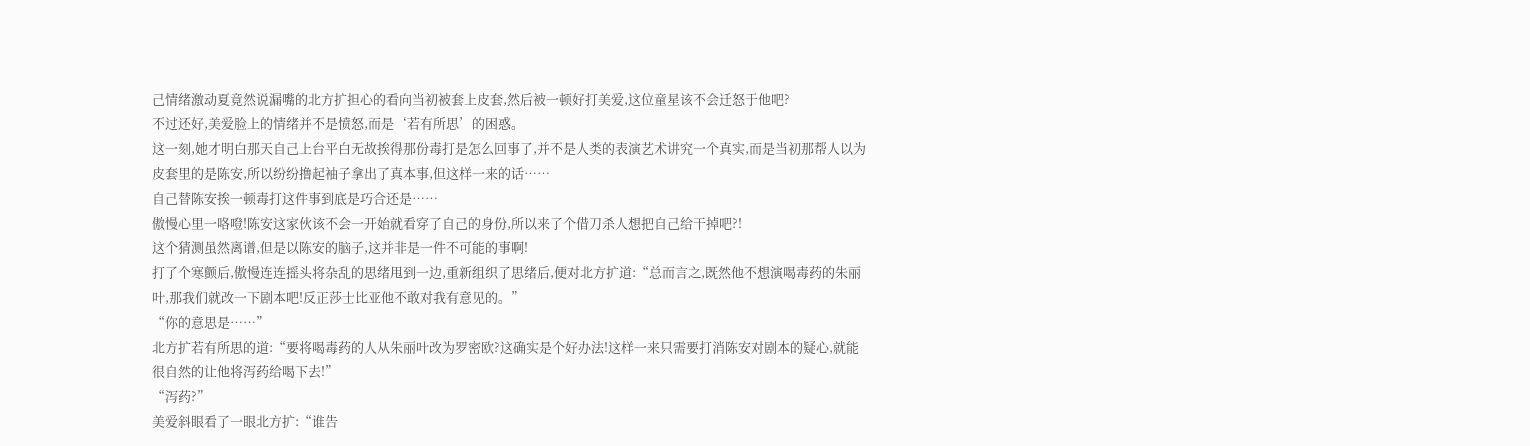己情绪激动夏竟然说漏嘴的北方扩担心的看向当初被套上皮套,然后被一顿好打美爱,这位童星该不会迁怒于他吧?
不过还好,美爱脸上的情绪并不是愤怒,而是‘若有所思’的困惑。
这一刻,她才明白那天自己上台平白无故挨得那份毒打是怎么回事了,并不是人类的表演艺术讲究一个真实,而是当初那帮人以为皮套里的是陈安,所以纷纷撸起袖子拿出了真本事,但这样一来的话……
自己替陈安挨一顿毒打这件事到底是巧合还是……
傲慢心里一咯噔!陈安这家伙该不会一开始就看穿了自己的身份,所以来了个借刀杀人想把自己给干掉吧?!
这个猜测虽然离谱,但是以陈安的脑子,这并非是一件不可能的事啊!
打了个寒颤后,傲慢连连摇头将杂乱的思绪甩到一边,重新组织了思绪后,便对北方扩道:“总而言之,既然他不想演喝毒药的朱丽叶,那我们就改一下剧本吧!反正莎士比亚他不敢对我有意见的。”
“你的意思是……”
北方扩若有所思的道:“要将喝毒药的人从朱丽叶改为罗密欧?这确实是个好办法!这样一来只需要打消陈安对剧本的疑心,就能很自然的让他将泻药给喝下去!”
“泻药?”
美爱斜眼看了一眼北方扩:“谁告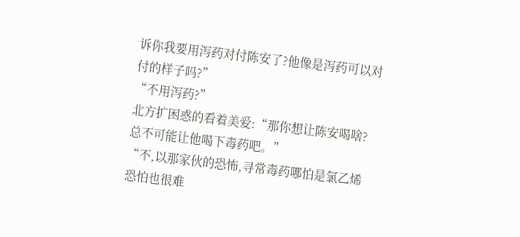诉你我要用泻药对付陈安了?他像是泻药可以对付的样子吗?”
“不用泻药?”
北方扩困惑的看着美爱:“那你想让陈安喝啥?总不可能让他喝下毒药吧。”
“不,以那家伙的恐怖,寻常毒药哪怕是氯乙烯恐怕也很难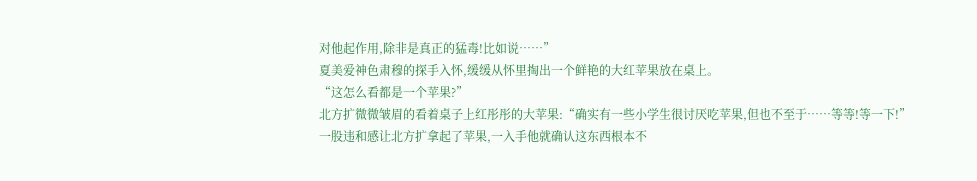对他起作用,除非是真正的猛毒!比如说……”
夏美爱神色肃穆的探手入怀,缓缓从怀里掏出一个鲜艳的大红苹果放在桌上。
“这怎么看都是一个苹果?”
北方扩微微皱眉的看着桌子上红彤彤的大苹果:“确实有一些小学生很讨厌吃苹果,但也不至于……等等!等一下!”
一股违和感让北方扩拿起了苹果,一入手他就确认这东西根本不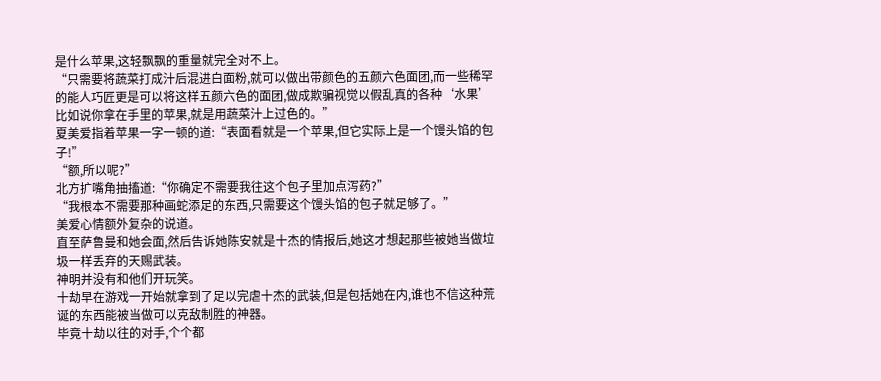是什么苹果,这轻飘飘的重量就完全对不上。
“只需要将蔬菜打成汁后混进白面粉,就可以做出带颜色的五颜六色面团,而一些稀罕的能人巧匠更是可以将这样五颜六色的面团,做成欺骗视觉以假乱真的各种‘水果’比如说你拿在手里的苹果,就是用蔬菜汁上过色的。”
夏美爱指着苹果一字一顿的道:“表面看就是一个苹果,但它实际上是一个馒头馅的包子!”
“额,所以呢?”
北方扩嘴角抽搐道:“你确定不需要我往这个包子里加点泻药?”
“我根本不需要那种画蛇添足的东西,只需要这个馒头馅的包子就足够了。”
美爱心情额外复杂的说道。
直至萨鲁曼和她会面,然后告诉她陈安就是十杰的情报后,她这才想起那些被她当做垃圾一样丢弃的天赐武装。
神明并没有和他们开玩笑。
十劫早在游戏一开始就拿到了足以完虐十杰的武装,但是包括她在内,谁也不信这种荒诞的东西能被当做可以克敌制胜的神器。
毕竟十劫以往的对手,个个都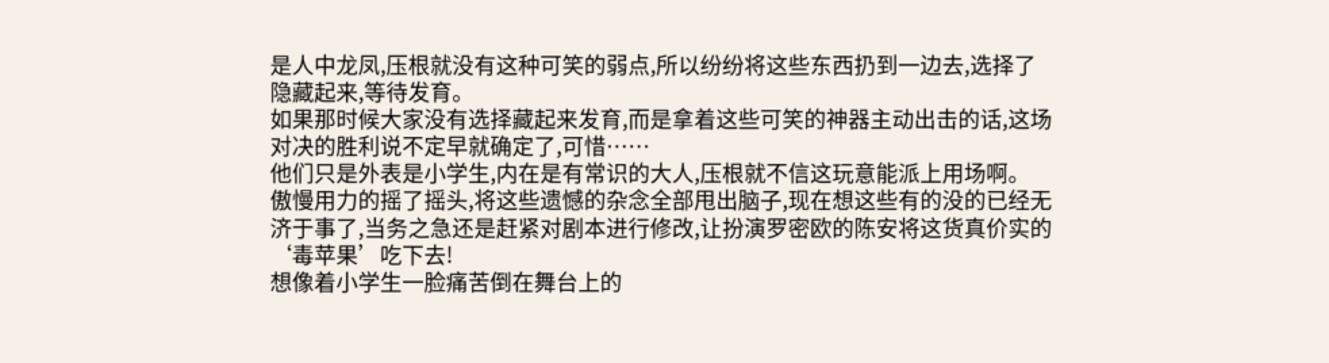是人中龙凤,压根就没有这种可笑的弱点,所以纷纷将这些东西扔到一边去,选择了隐藏起来,等待发育。
如果那时候大家没有选择藏起来发育,而是拿着这些可笑的神器主动出击的话,这场对决的胜利说不定早就确定了,可惜……
他们只是外表是小学生,内在是有常识的大人,压根就不信这玩意能派上用场啊。
傲慢用力的摇了摇头,将这些遗憾的杂念全部甩出脑子,现在想这些有的没的已经无济于事了,当务之急还是赶紧对剧本进行修改,让扮演罗密欧的陈安将这货真价实的‘毒苹果’吃下去!
想像着小学生一脸痛苦倒在舞台上的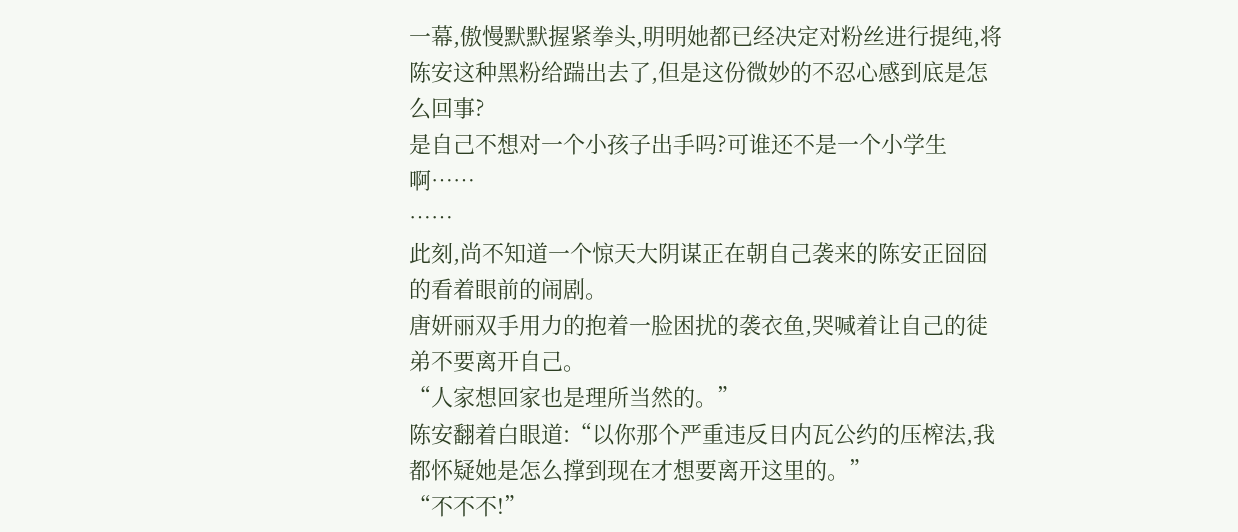一幕,傲慢默默握紧拳头,明明她都已经决定对粉丝进行提纯,将陈安这种黑粉给踹出去了,但是这份微妙的不忍心感到底是怎么回事?
是自己不想对一个小孩子出手吗?可谁还不是一个小学生啊……
……
此刻,尚不知道一个惊天大阴谋正在朝自己袭来的陈安正囧囧的看着眼前的闹剧。
唐妍丽双手用力的抱着一脸困扰的袭衣鱼,哭喊着让自己的徒弟不要离开自己。
“人家想回家也是理所当然的。”
陈安翻着白眼道:“以你那个严重违反日内瓦公约的压榨法,我都怀疑她是怎么撑到现在才想要离开这里的。”
“不不不!”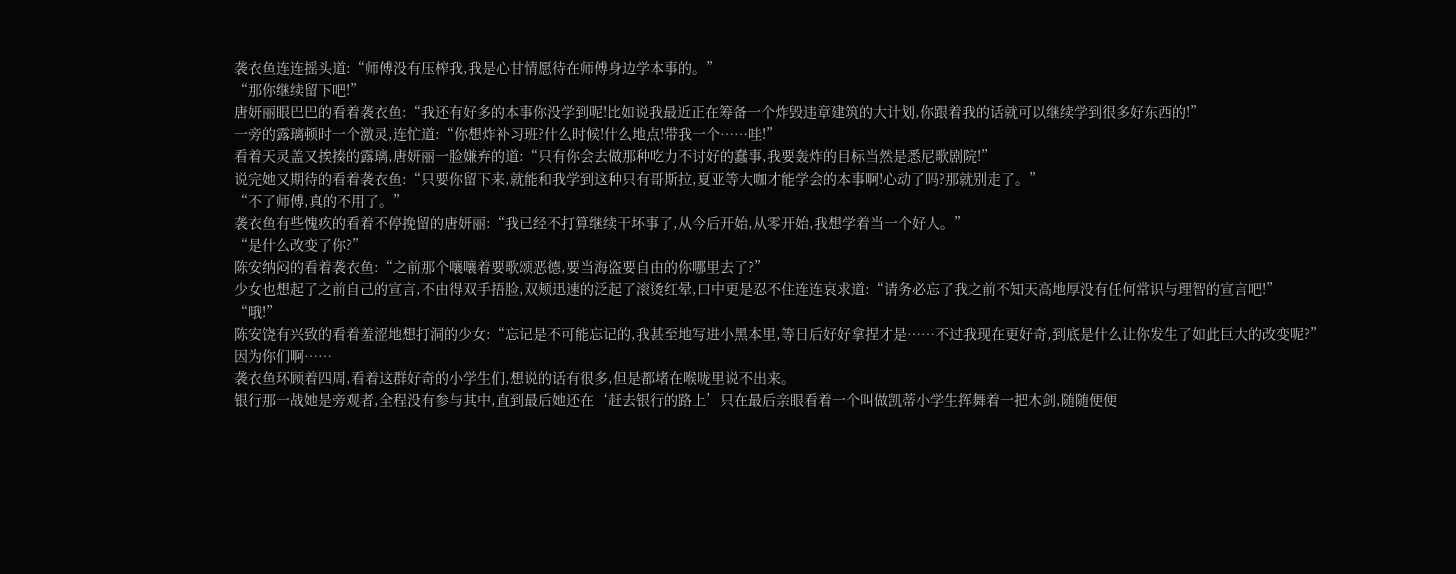袭衣鱼连连摇头道:“师傅没有压榨我,我是心甘情愿待在师傅身边学本事的。”
“那你继续留下吧!”
唐妍丽眼巴巴的看着袭衣鱼:“我还有好多的本事你没学到呢!比如说我最近正在筹备一个炸毁违章建筑的大计划,你跟着我的话就可以继续学到很多好东西的!”
一旁的露璃顿时一个激灵,连忙道:“你想炸补习班?什么时候!什么地点!带我一个……哇!”
看着天灵盖又挨揍的露璃,唐妍丽一脸嫌弃的道:“只有你会去做那种吃力不讨好的蠢事,我要轰炸的目标当然是悉尼歌剧院!”
说完她又期待的看着袭衣鱼:“只要你留下来,就能和我学到这种只有哥斯拉,夏亚等大咖才能学会的本事啊!心动了吗?那就别走了。”
“不了师傅,真的不用了。”
袭衣鱼有些愧疚的看着不停挽留的唐妍丽:“我已经不打算继续干坏事了,从今后开始,从零开始,我想学着当一个好人。”
“是什么改变了你?”
陈安纳闷的看着袭衣鱼:“之前那个嚷嚷着要歌颂恶德,要当海盗要自由的你哪里去了?”
少女也想起了之前自己的宣言,不由得双手捂脸,双颊迅速的泛起了滚烫红晕,口中更是忍不住连连哀求道:“请务必忘了我之前不知天高地厚没有任何常识与理智的宣言吧!”
“哦!”
陈安饶有兴致的看着羞涩地想打洞的少女:“忘记是不可能忘记的,我甚至地写进小黑本里,等日后好好拿捏才是……不过我现在更好奇,到底是什么让你发生了如此巨大的改变呢?”
因为你们啊……
袭衣鱼环顾着四周,看着这群好奇的小学生们,想说的话有很多,但是都堵在喉咙里说不出来。
银行那一战她是旁观者,全程没有参与其中,直到最后她还在‘赶去银行的路上’只在最后亲眼看着一个叫做凯蒂小学生挥舞着一把木剑,随随便便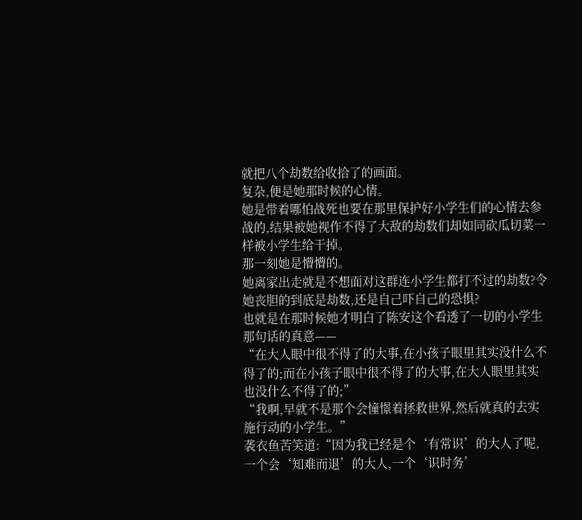就把八个劫数给收拾了的画面。
复杂,便是她那时候的心情。
她是带着哪怕战死也要在那里保护好小学生们的心情去参战的,结果被她视作不得了大敌的劫数们却如同砍瓜切菜一样被小学生给干掉。
那一刻她是懵懵的。
她离家出走就是不想面对这群连小学生都打不过的劫数?令她丧胆的到底是劫数,还是自己吓自己的恐惧?
也就是在那时候她才明白了陈安这个看透了一切的小学生那句话的真意——
“在大人眼中很不得了的大事,在小孩子眼里其实没什么不得了的;而在小孩子眼中很不得了的大事,在大人眼里其实也没什么不得了的;”
“我啊,早就不是那个会憧憬着拯救世界,然后就真的去实施行动的小学生。”
袭衣鱼苦笑道:“因为我已经是个‘有常识’的大人了呢,一个会‘知难而退’的大人,一个‘识时务’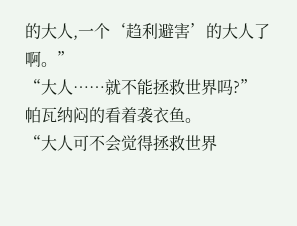的大人,一个‘趋利避害’的大人了啊。”
“大人……就不能拯救世界吗?”
帕瓦纳闷的看着袭衣鱼。
“大人可不会觉得拯救世界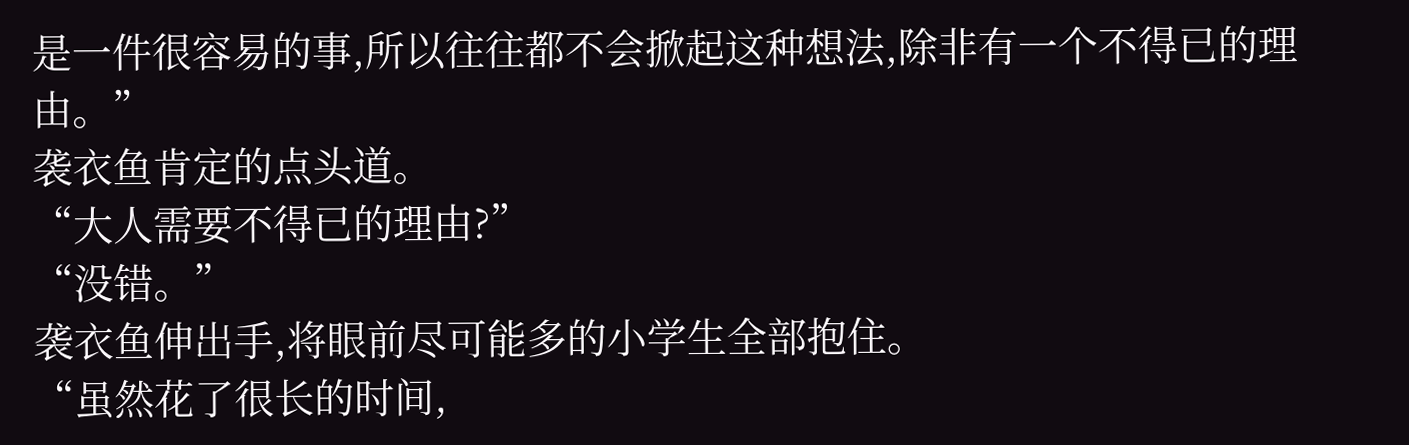是一件很容易的事,所以往往都不会掀起这种想法,除非有一个不得已的理由。”
袭衣鱼肯定的点头道。
“大人需要不得已的理由?”
“没错。”
袭衣鱼伸出手,将眼前尽可能多的小学生全部抱住。
“虽然花了很长的时间,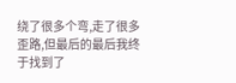绕了很多个弯,走了很多歪路,但最后的最后我终于找到了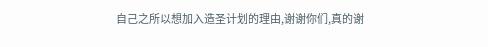自己之所以想加入造圣计划的理由,谢谢你们,真的谢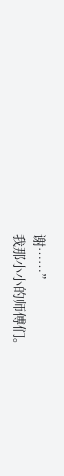谢……”
我那小小的师傅们。